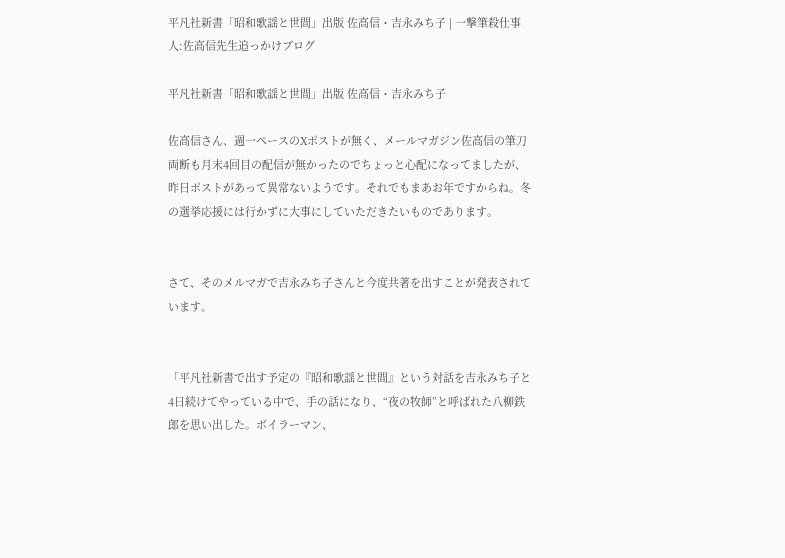平凡社新書「昭和歌謡と世間」出版 佐高信・吉永みち子 | 一撃筆殺仕事人:佐高信先生追っかけブログ

平凡社新書「昭和歌謡と世間」出版 佐高信・吉永みち子

佐高信さん、週一ペースのXポストが無く、メールマガジン佐高信の筆刀両断も月末4回目の配信が無かったのでちょっと心配になってましたが、昨日ポストがあって異常ないようです。それでもまあお年ですからね。冬の選挙応援には行かずに大事にしていただきたいものであります。


さて、そのメルマガで吉永みち子さんと今度共著を出すことが発表されています。


「平凡社新書で出す予定の『昭和歌謡と世間』という対話を吉永みち子と4日続けてやっている中で、手の話になり、“夜の牧師”と呼ばれた八柳鉄郎を思い出した。ボイラーマン、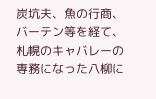炭坑夫、魚の行商、バーテン等を経て、札幌のキャバレーの専務になった八柳に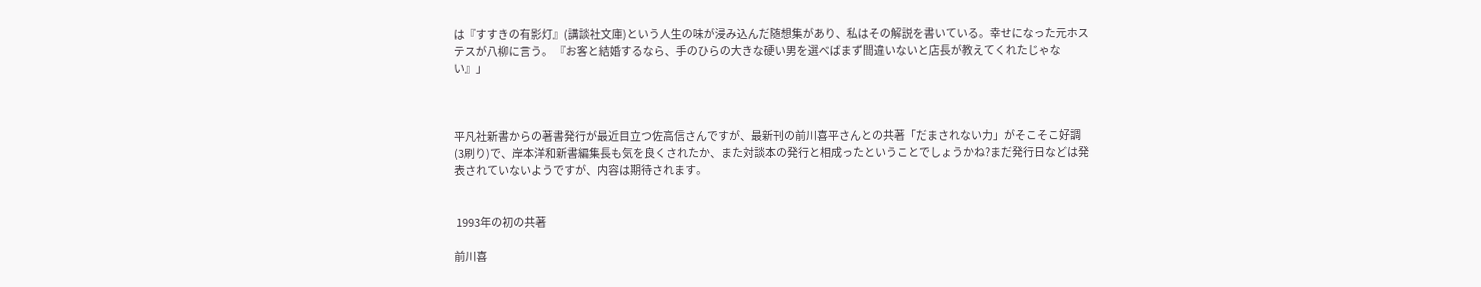は『すすきの有影灯』(講談社文庫)という人生の味が浸み込んだ随想集があり、私はその解説を書いている。幸せになった元ホステスが八柳に言う。 『お客と結婚するなら、手のひらの大きな硬い男を選べばまず間違いないと店長が教えてくれたじゃない』」



平凡社新書からの著書発行が最近目立つ佐高信さんですが、最新刊の前川喜平さんとの共著「だまされない力」がそこそこ好調(3刷り)で、岸本洋和新書編集長も気を良くされたか、また対談本の発行と相成ったということでしょうかね?まだ発行日などは発表されていないようですが、内容は期待されます。


 1993年の初の共著

前川喜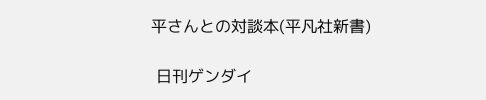平さんとの対談本(平凡社新書)

 日刊ゲンダイ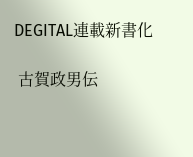DEGITAL連載新書化

 古賀政男伝